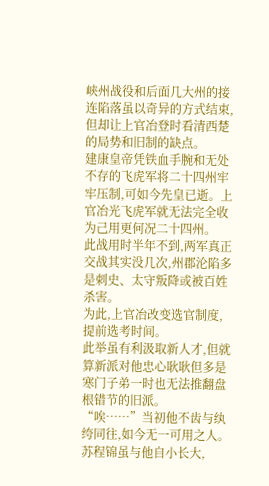峡州战役和后面几大州的接连陷落虽以奇异的方式结束,但却让上官冶登时看清西楚的局势和旧制的缺点。
建康皇帝凭铁血手腕和无处不存的飞虎军将二十四州牢牢压制,可如今先皇已逝。上官冶光飞虎军就无法完全收为己用更何况二十四州。
此战用时半年不到,两军真正交战其实没几次,州郡沦陷多是刺史、太守叛降或被百姓杀害。
为此,上官冶改变选官制度,提前选考时间。
此举虽有利汲取新人才,但就算新派对他忠心耿耿但多是寒门子弟一时也无法推翻盘根错节的旧派。
“唉……”当初他不齿与纨绔同往,如今无一可用之人。
苏程锦虽与他自小长大,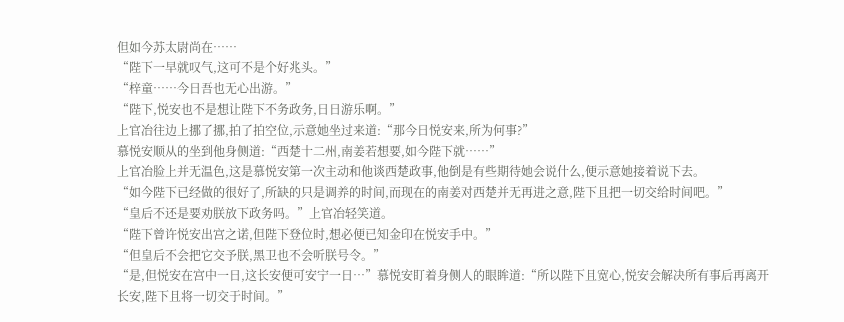但如今苏太尉尚在……
“陛下一早就叹气,这可不是个好兆头。”
“梓童……今日吾也无心出游。”
“陛下,悦安也不是想让陛下不务政务,日日游乐啊。”
上官冶往边上挪了挪,拍了拍空位,示意她坐过来道:“那今日悦安来,所为何事?”
慕悦安顺从的坐到他身侧道:“西楚十二州,南姜若想要,如今陛下就……”
上官冶脸上并无温色,这是慕悦安第一次主动和他谈西楚政事,他倒是有些期待她会说什么,便示意她接着说下去。
“如今陛下已经做的很好了,所缺的只是调养的时间,而现在的南姜对西楚并无再进之意,陛下且把一切交给时间吧。”
“皇后不还是要劝朕放下政务吗。”上官冶轻笑道。
“陛下曾许悦安出宫之诺,但陛下登位时,想必便已知金印在悦安手中。”
“但皇后不会把它交予朕,黑卫也不会听朕号令。”
“是,但悦安在宫中一日,这长安便可安宁一日…”慕悦安盯着身侧人的眼眸道:“所以陛下且宽心,悦安会解决所有事后再离开长安,陛下且将一切交于时间。”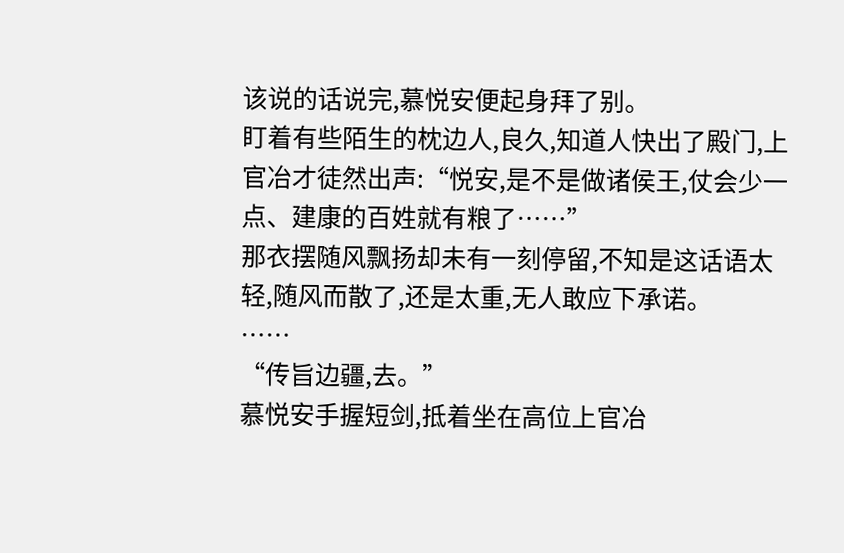该说的话说完,慕悦安便起身拜了别。
盯着有些陌生的枕边人,良久,知道人快出了殿门,上官冶才徒然出声:“悦安,是不是做诸侯王,仗会少一点、建康的百姓就有粮了……”
那衣摆随风飘扬却未有一刻停留,不知是这话语太轻,随风而散了,还是太重,无人敢应下承诺。
……
“传旨边疆,去。”
慕悦安手握短剑,抵着坐在高位上官冶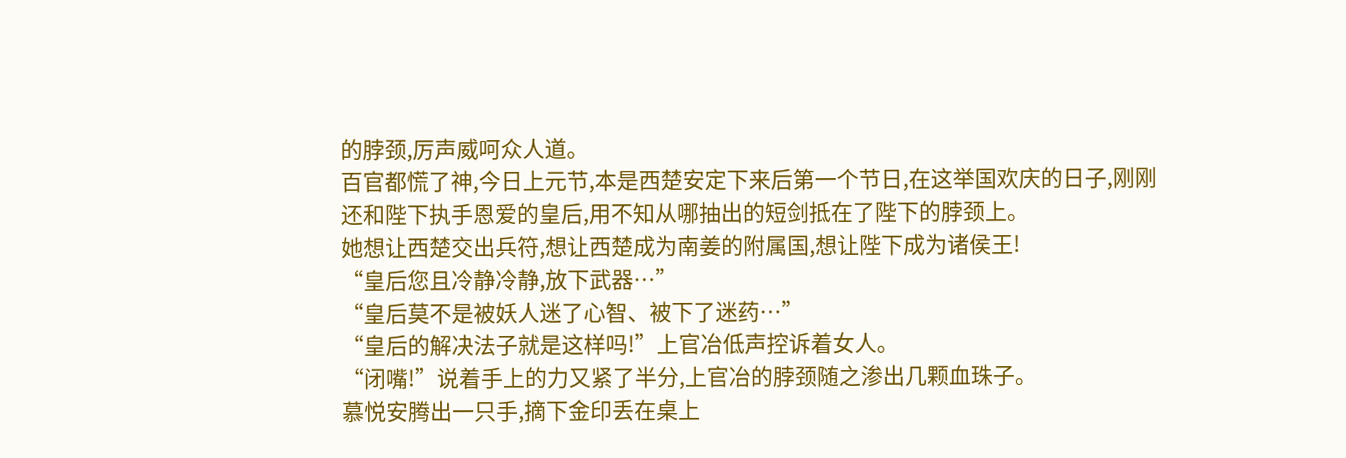的脖颈,厉声威呵众人道。
百官都慌了神,今日上元节,本是西楚安定下来后第一个节日,在这举国欢庆的日子,刚刚还和陛下执手恩爱的皇后,用不知从哪抽出的短剑抵在了陛下的脖颈上。
她想让西楚交出兵符,想让西楚成为南姜的附属国,想让陛下成为诸侯王!
“皇后您且冷静冷静,放下武器…”
“皇后莫不是被妖人迷了心智、被下了迷药…”
“皇后的解决法子就是这样吗!”上官冶低声控诉着女人。
“闭嘴!”说着手上的力又紧了半分,上官冶的脖颈随之渗出几颗血珠子。
慕悦安腾出一只手,摘下金印丢在桌上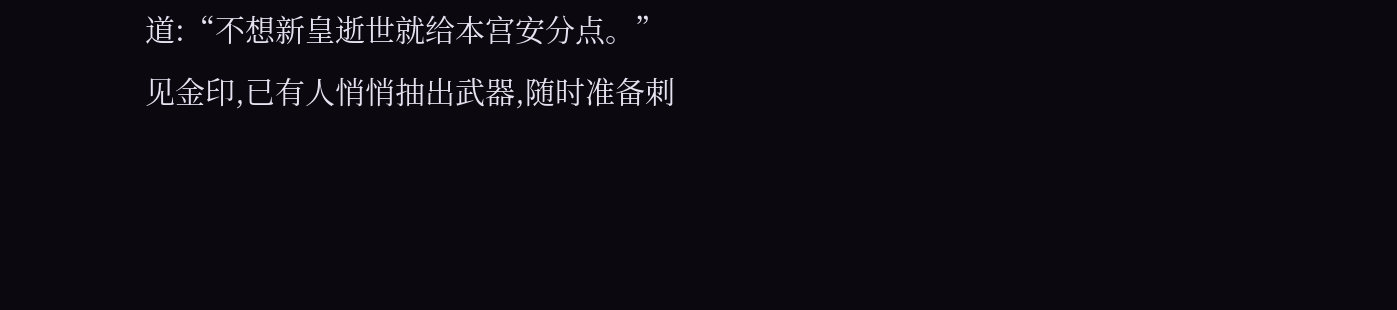道:“不想新皇逝世就给本宫安分点。”
见金印,已有人悄悄抽出武器,随时准备刺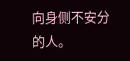向身侧不安分的人。